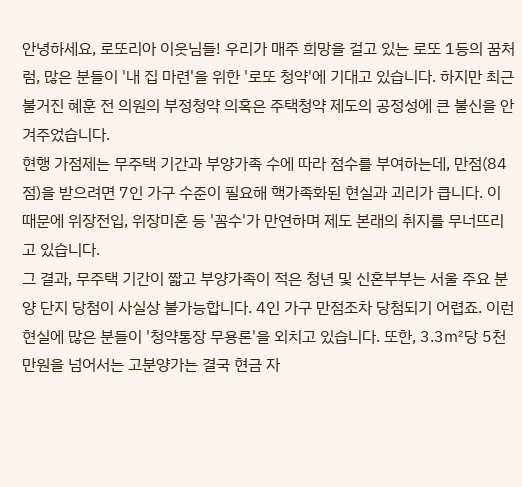안녕하세요, 로또리아 이웃님들! 우리가 매주 희망을 걸고 있는 로또 1등의 꿈처럼, 많은 분들이 '내 집 마련'을 위한 '로또 청약'에 기대고 있습니다. 하지만 최근 불거진 혜훈 전 의원의 부정청약 의혹은 주택청약 제도의 공정성에 큰 불신을 안겨주었습니다.
현행 가점제는 무주택 기간과 부양가족 수에 따라 점수를 부여하는데, 만점(84점)을 받으려면 7인 가구 수준이 필요해 핵가족화된 현실과 괴리가 큽니다. 이 때문에 위장전입, 위장미혼 등 '꼼수'가 만연하며 제도 본래의 취지를 무너뜨리고 있습니다.
그 결과, 무주택 기간이 짧고 부양가족이 적은 청년 및 신혼부부는 서울 주요 분양 단지 당첨이 사실상 불가능합니다. 4인 가구 만점조차 당첨되기 어렵죠. 이런 현실에 많은 분들이 '청약통장 무용론'을 외치고 있습니다. 또한, 3.3㎡당 5천만원을 넘어서는 고분양가는 결국 현금 자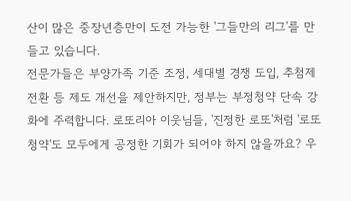산이 많은 중장년층만이 도전 가능한 '그들만의 리그'를 만들고 있습니다.
전문가들은 부양가족 기준 조정, 세대별 경쟁 도입, 추첨제 전환 등 제도 개선을 제안하지만, 정부는 부정청약 단속 강화에 주력합니다. 로또리아 이웃님들, '진정한 로또'처럼 '로또 청약'도 모두에게 공정한 기회가 되어야 하지 않을까요? 우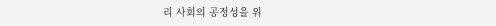리 사회의 공정성을 위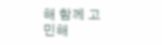해 함께 고민해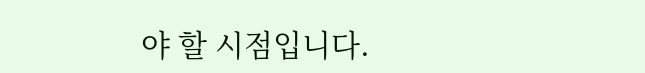야 할 시점입니다.